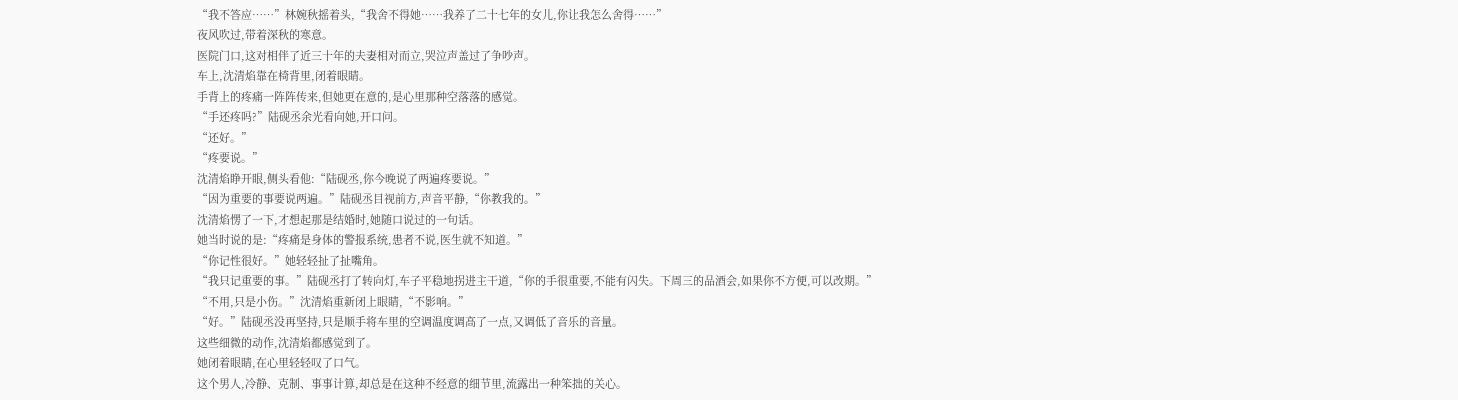“我不答应……”林婉秋摇着头,“我舍不得她……我养了二十七年的女儿,你让我怎么舍得……”
夜风吹过,带着深秋的寒意。
医院门口,这对相伴了近三十年的夫妻相对而立,哭泣声盖过了争吵声。
车上,沈清焰靠在椅背里,闭着眼睛。
手背上的疼痛一阵阵传来,但她更在意的,是心里那种空落落的感觉。
“手还疼吗?”陆砚丞余光看向她,开口问。
“还好。”
“疼要说。”
沈清焰睁开眼,侧头看他:“陆砚丞,你今晚说了两遍疼要说。”
“因为重要的事要说两遍。”陆砚丞目视前方,声音平静,“你教我的。”
沈清焰愣了一下,才想起那是结婚时,她随口说过的一句话。
她当时说的是:“疼痛是身体的警报系统,患者不说,医生就不知道。”
“你记性很好。”她轻轻扯了扯嘴角。
“我只记重要的事。”陆砚丞打了转向灯,车子平稳地拐进主干道,“你的手很重要,不能有闪失。下周三的品酒会,如果你不方便,可以改期。”
“不用,只是小伤。”沈清焰重新闭上眼睛,“不影响。”
“好。”陆砚丞没再坚持,只是顺手将车里的空调温度调高了一点,又调低了音乐的音量。
这些细微的动作,沈清焰都感觉到了。
她闭着眼睛,在心里轻轻叹了口气。
这个男人,冷静、克制、事事计算,却总是在这种不经意的细节里,流露出一种笨拙的关心。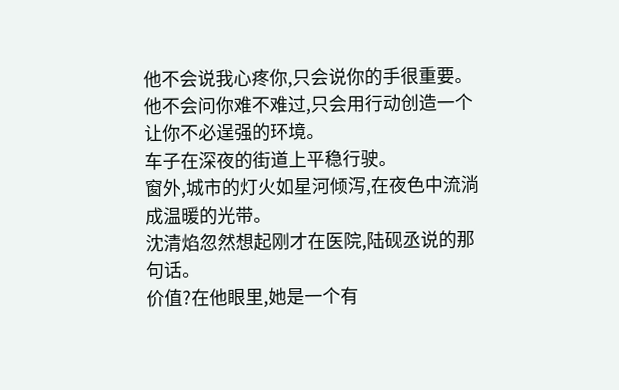他不会说我心疼你,只会说你的手很重要。
他不会问你难不难过,只会用行动创造一个让你不必逞强的环境。
车子在深夜的街道上平稳行驶。
窗外,城市的灯火如星河倾泻,在夜色中流淌成温暖的光带。
沈清焰忽然想起刚才在医院,陆砚丞说的那句话。
价值?在他眼里,她是一个有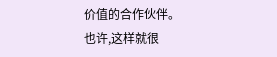价值的合作伙伴。
也许,这样就很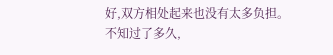好,双方相处起来也没有太多负担。
不知过了多久,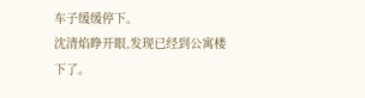车子缓缓停下。
沈清焰睁开眼,发现已经到公寓楼下了。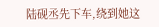陆砚丞先下车,绕到她这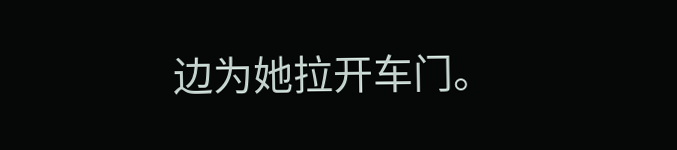边为她拉开车门。